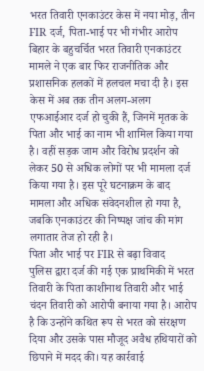भरत तिवारी एनकाउंटर केस में नया मोड़, तीन FIR दर्ज, पिता-भाई पर भी गंभीर आरोप
बिहार के बहुचर्चित भरत तिवारी एनकाउंटर मामले ने एक बार फिर राजनीतिक और प्रशासनिक हलकों में हलचल मचा दी है। इस केस में अब तक तीन अलग-अलग एफआईआर दर्ज हो चुकी हैं, जिनमें मृतक के पिता और भाई का नाम भी शामिल किया गया है। वहीं सड़क जाम और विरोध प्रदर्शन को लेकर 50 से अधिक लोगों पर भी मामला दर्ज किया गया है। इस पूरे घटनाक्रम के बाद मामला और अधिक संवेदनशील हो गया है, जबकि एनकाउंटर की निष्पक्ष जांच की मांग लगातार तेज हो रही है।
पिता और भाई पर FIR से बढ़ा विवाद
पुलिस द्वारा दर्ज की गई एक प्राथमिकी में भरत तिवारी के पिता काशीनाथ तिवारी और भाई चंदन तिवारी को आरोपी बनाया गया है। आरोप है कि उन्होंने कथित रूप से भरत को संरक्षण दिया और उसके पास मौजूद अवैध हथियारों को छिपाने में मदद की। यह कार्रवाई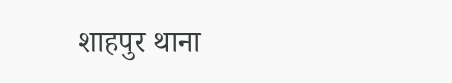शाहपुर थाना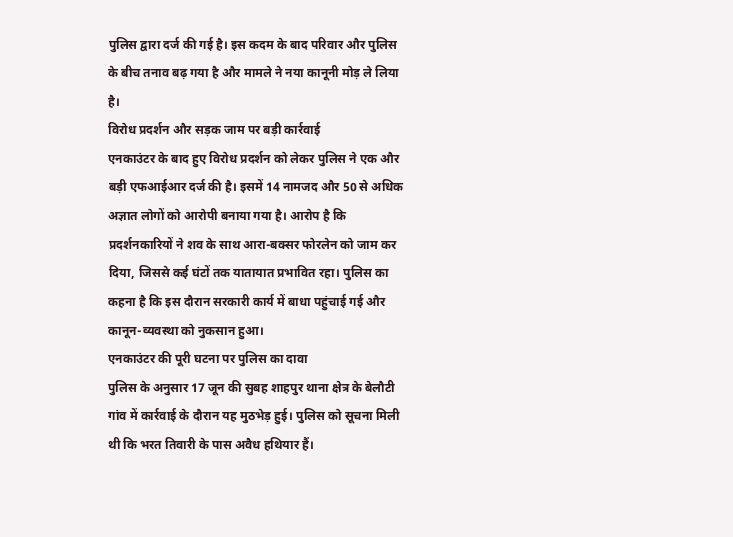पुलिस द्वारा दर्ज की गई है। इस कदम के बाद परिवार और पुलिस के बीच तनाव बढ़ गया है और मामले ने नया कानूनी मोड़ ले लिया है।
विरोध प्रदर्शन और सड़क जाम पर बड़ी कार्रवाई
एनकाउंटर के बाद हुए विरोध प्रदर्शन को लेकर पुलिस ने एक और बड़ी एफआईआर दर्ज की है। इसमें 14 नामजद और 50 से अधिक अज्ञात लोगों को आरोपी बनाया गया है। आरोप है कि प्रदर्शनकारियों ने शव के साथ आरा-बक्सर फोरलेन को जाम कर दिया, जिससे कई घंटों तक यातायात प्रभावित रहा। पुलिस का कहना है कि इस दौरान सरकारी कार्य में बाधा पहुंचाई गई और कानून-व्यवस्था को नुकसान हुआ।
एनकाउंटर की पूरी घटना पर पुलिस का दावा
पुलिस के अनुसार 17 जून की सुबह शाहपुर थाना क्षेत्र के बेलौटी गांव में कार्रवाई के दौरान यह मुठभेड़ हुई। पुलिस को सूचना मिली थी कि भरत तिवारी के पास अवैध हथियार हैं।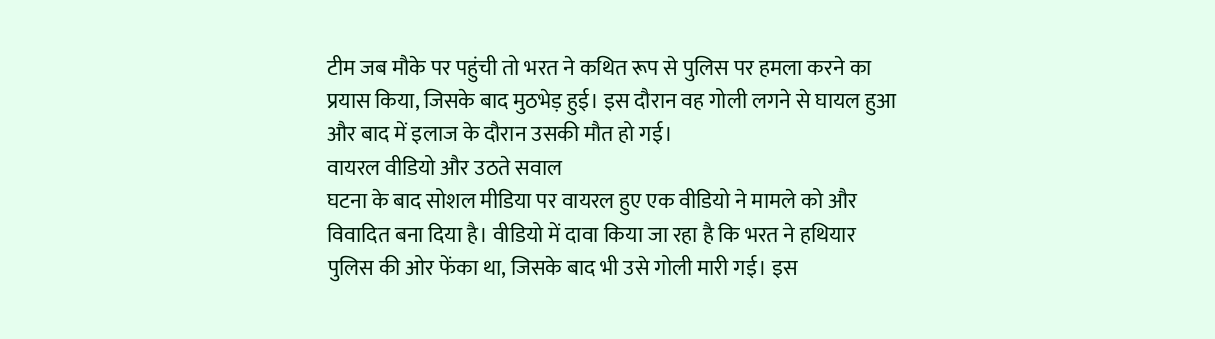टीम जब मौके पर पहुंची तो भरत ने कथित रूप से पुलिस पर हमला करने का प्रयास किया, जिसके बाद मुठभेड़ हुई। इस दौरान वह गोली लगने से घायल हुआ और बाद में इलाज के दौरान उसकी मौत हो गई।
वायरल वीडियो और उठते सवाल
घटना के बाद सोशल मीडिया पर वायरल हुए एक वीडियो ने मामले को और विवादित बना दिया है। वीडियो में दावा किया जा रहा है कि भरत ने हथियार पुलिस की ओर फेंका था, जिसके बाद भी उसे गोली मारी गई। इस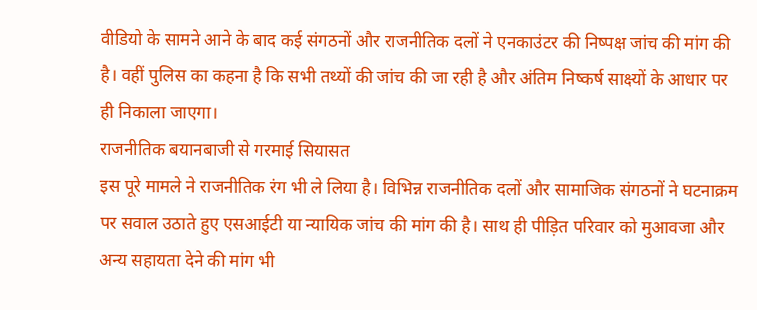वीडियो के सामने आने के बाद कई संगठनों और राजनीतिक दलों ने एनकाउंटर की निष्पक्ष जांच की मांग की है। वहीं पुलिस का कहना है कि सभी तथ्यों की जांच की जा रही है और अंतिम निष्कर्ष साक्ष्यों के आधार पर ही निकाला जाएगा।
राजनीतिक बयानबाजी से गरमाई सियासत
इस पूरे मामले ने राजनीतिक रंग भी ले लिया है। विभिन्न राजनीतिक दलों और सामाजिक संगठनों ने घटनाक्रम पर सवाल उठाते हुए एसआईटी या न्यायिक जांच की मांग की है। साथ ही पीड़ित परिवार को मुआवजा और अन्य सहायता देने की मांग भी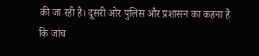की जा रही है। दूसरी ओर पुलिस और प्रशासन का कहना है कि जांच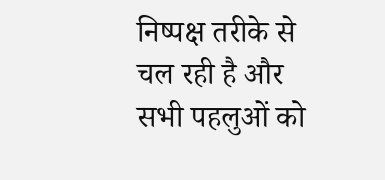निष्पक्ष तरीके से चल रही है और सभी पहलुओं को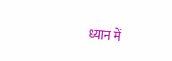ध्यान में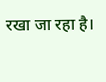रखा जा रहा है।